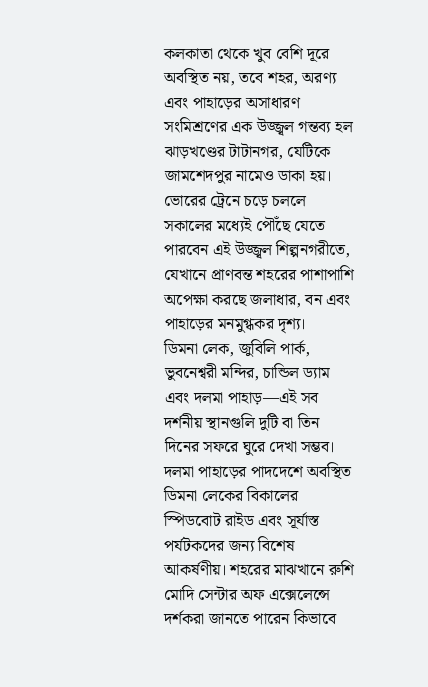কলকাতা থেকে খুব বেশি দূরে অবস্থিত নয়, তবে শহর, অরণ্য এবং পাহাড়ের অসাধারণ সংমিশ্রণের এক উজ্জ্বল গন্তব্য হল ঝাড়খণ্ডের টাটানগর, যেটিকে জামশেদপুর নামেও ডাকা হয়। ভোরের ট্রেনে চড়ে চললে সকালের মধ্যেই পৌঁছে যেতে পারবেন এই উজ্জ্বল শিল্পনগরীতে, যেখানে প্রাণবন্ত শহরের পাশাপাশি অপেক্ষা করছে জলাধার, বন এবং পাহাড়ের মনমুগ্ধকর দৃশ্য।
ডিমনা লেক, জুবিলি পার্ক, ভুবনেশ্বরী মন্দির, চান্ডিল ড্যাম এবং দলমা পাহাড়—এই সব দর্শনীয় স্থানগুলি দুটি বা তিন দিনের সফরে ঘুরে দেখা সম্ভব। দলমা পাহাড়ের পাদদেশে অবস্থিত ডিমনা লেকের বিকালের স্পিডবোট রাইড এবং সূর্যাস্ত পর্যটকদের জন্য বিশেষ আকর্ষণীয়। শহরের মাঝখানে রুশি মোদি সেন্টার অফ এক্সেলেন্সে দর্শকরা জানতে পারেন কিভাবে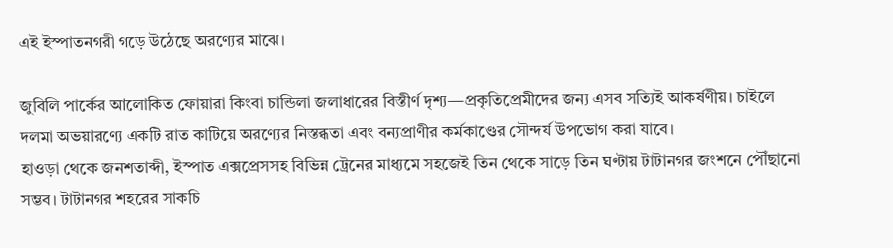এই ইস্পাতনগরী গড়ে উঠেছে অরণ্যের মাঝে।

জুবিলি পার্কের আলোকিত ফোয়ারা কিংবা চান্ডিলা জলাধারের বিস্তীর্ণ দৃশ্য—প্রকৃতিপ্রেমীদের জন্য এসব সত্যিই আকর্ষণীয়। চাইলে দলমা অভয়ারণ্যে একটি রাত কাটিয়ে অরণ্যের নিস্তব্ধতা এবং বন্যপ্রাণীর কর্মকাণ্ডের সৌন্দর্য উপভোগ করা যাবে।
হাওড়া থেকে জনশতাব্দী, ইস্পাত এক্সপ্রেসসহ বিভিন্ন ট্রেনের মাধ্যমে সহজেই তিন থেকে সাড়ে তিন ঘণ্টায় টাটানগর জংশনে পৌঁছানো সম্ভব। টাটানগর শহরের সাকচি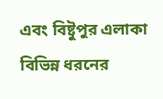এবং বিষ্টুপুর এলাকা বিভিন্ন ধরনের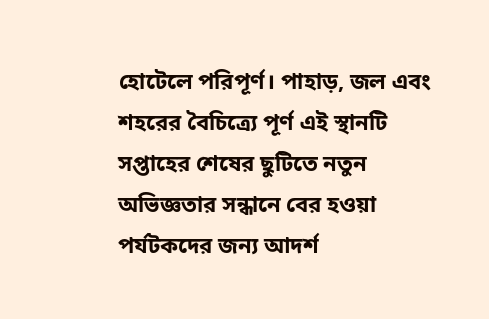হোটেলে পরিপূর্ণ। পাহাড়, জল এবং শহরের বৈচিত্র্যে পূর্ণ এই স্থানটি সপ্তাহের শেষের ছুটিতে নতুন অভিজ্ঞতার সন্ধানে বের হওয়া পর্যটকদের জন্য আদর্শ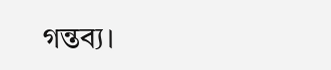গন্তব্য।